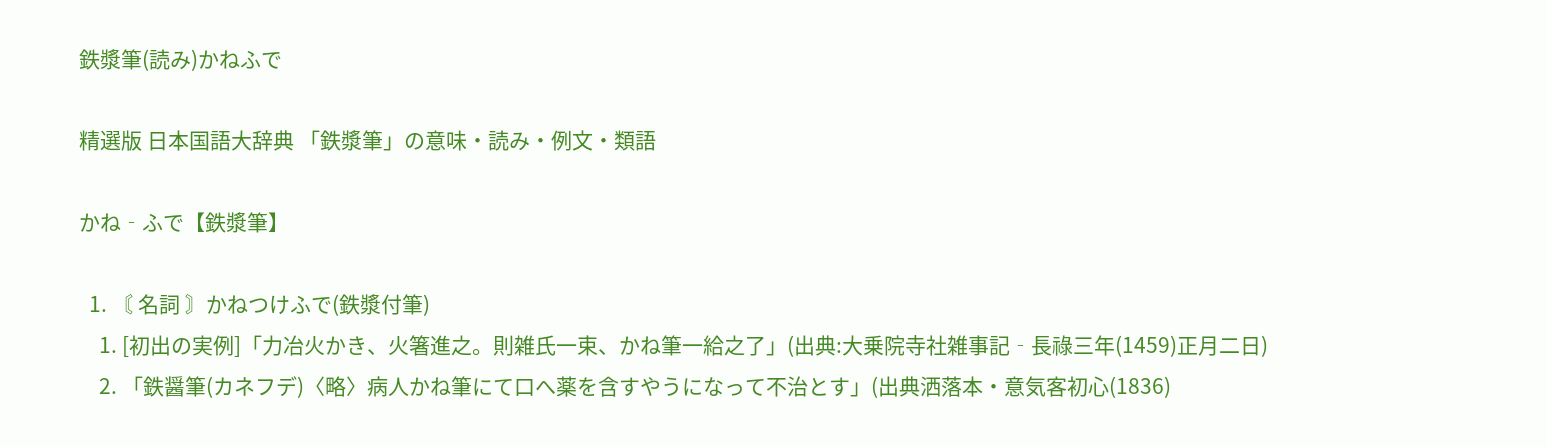鉄漿筆(読み)かねふで

精選版 日本国語大辞典 「鉄漿筆」の意味・読み・例文・類語

かね‐ふで【鉄漿筆】

  1. 〘 名詞 〙かねつけふで(鉄漿付筆)
    1. [初出の実例]「力冶火かき、火箸進之。則雑氏一束、かね筆一給之了」(出典:大乗院寺社雑事記‐長祿三年(1459)正月二日)
    2. 「鉄醤筆(カネフデ)〈略〉病人かね筆にて口へ薬を含すやうになって不治とす」(出典洒落本・意気客初心(1836)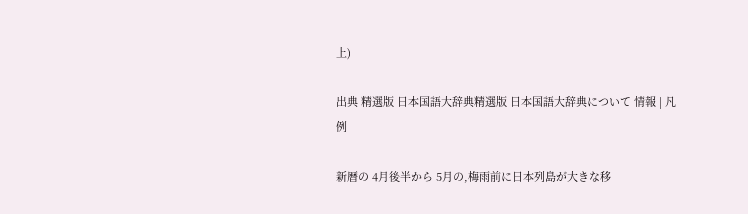上)

出典 精選版 日本国語大辞典精選版 日本国語大辞典について 情報 | 凡例

新暦の 4月後半から 5月の,梅雨前に日本列島が大きな移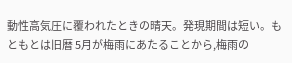動性高気圧に覆われたときの晴天。発現期間は短い。もともとは旧暦 5月が梅雨にあたることから,梅雨の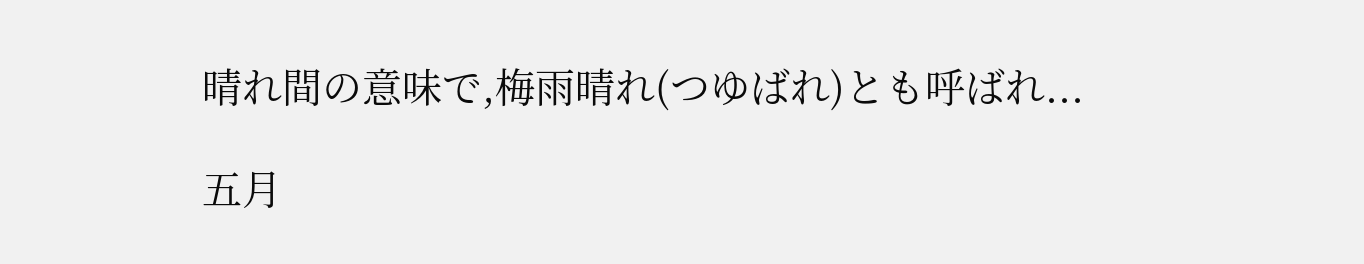晴れ間の意味で,梅雨晴れ(つゆばれ)とも呼ばれ...

五月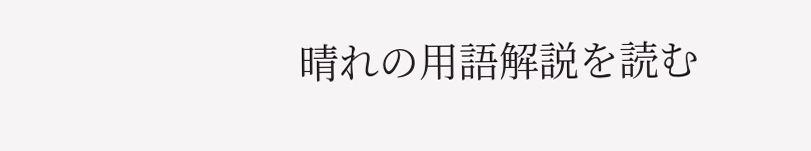晴れの用語解説を読む